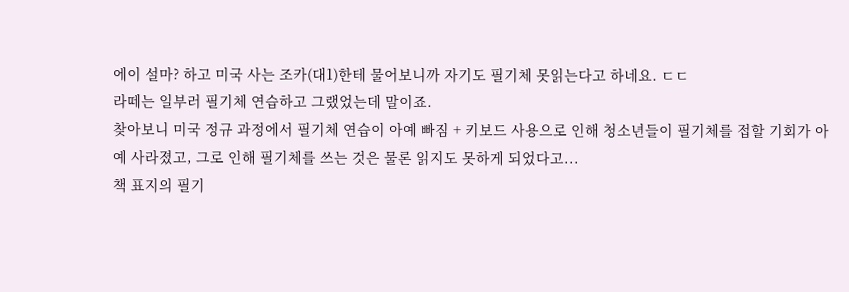에이 설마? 하고 미국 사는 조카(대1)한테 물어보니까 자기도 필기체 못읽는다고 하네요. ㄷㄷ
라떼는 일부러 필기체 연습하고 그랬었는데 말이죠.
찾아보니 미국 정규 과정에서 필기체 연습이 아예 빠짐 + 키보드 사용으로 인해 청소년들이 필기체를 접할 기회가 아예 사라졌고, 그로 인해 필기체를 쓰는 것은 물론 읽지도 못하게 되었다고...
책 표지의 필기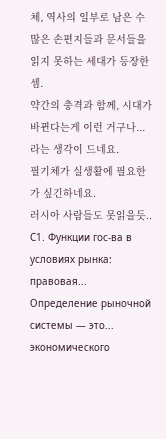체, 역사의 일부로 남은 수많은 손편지들과 문서들을 읽지 못하는 세대가 등장한 셈.
약간의 충격과 함께, 시대가 바뀐다는게 이런 거구나...라는 생각이 드네요.
필기체가 실생활에 필요한가 싶긴하네요.
러시아 사람들도 못읽을듯..
С1. Функции гос-ва в условиях рынка: правовая...
Определение рыночной системы — это... экономического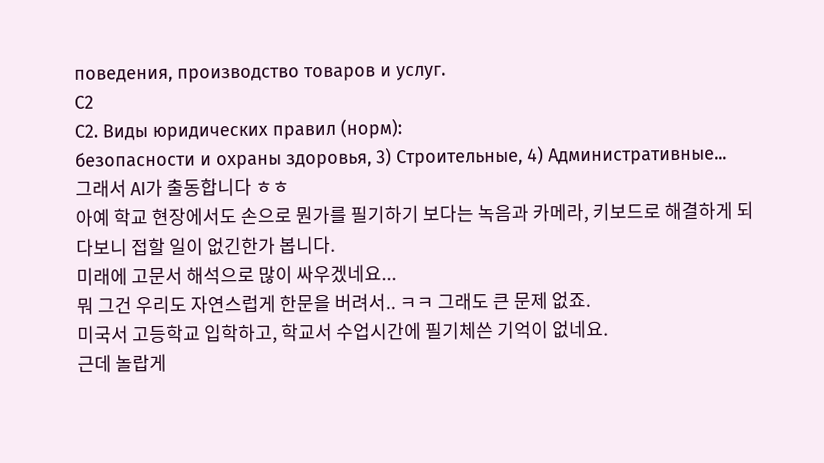поведения, производство товаров и услуг.
C2
С2. Виды юридических правил (норм):
безопасности и охраны здоровья, 3) Строительные, 4) Административные...
그래서 AI가 출동합니다 ㅎㅎ
아예 학교 현장에서도 손으로 뭔가를 필기하기 보다는 녹음과 카메라, 키보드로 해결하게 되다보니 접할 일이 없긴한가 봅니다.
미래에 고문서 해석으로 많이 싸우겠네요...
뭐 그건 우리도 자연스럽게 한문을 버려서.. ㅋㅋ 그래도 큰 문제 없죠.
미국서 고등학교 입학하고, 학교서 수업시간에 필기체쓴 기억이 없네요.
근데 놀랍게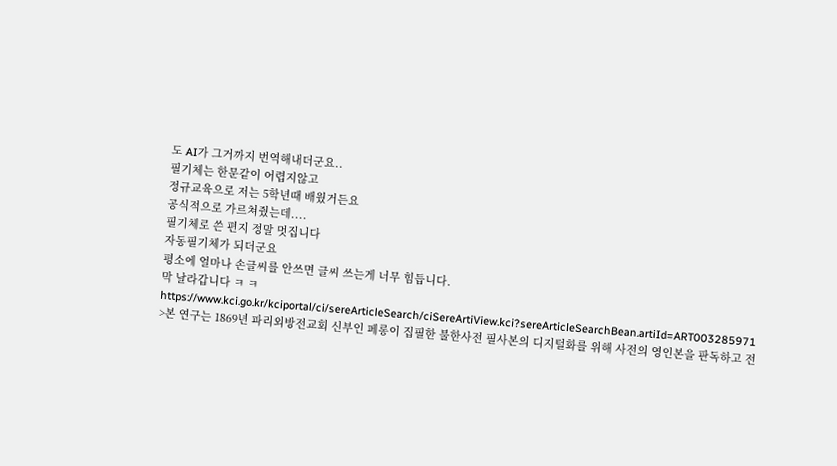도 AI가 그거까지 번역해내더군요..
필기체는 한문같이 어렵지않고
정규교육으로 저는 5학년때 배웠거든요
공식적으로 가르쳐줬는데....
필기체로 쓴 편지 정말 멋집니다
자동필기체가 되더군요
평소에 얼마나 손글씨를 안쓰면 글씨 쓰는게 너무 힘듭니다.
막 날라갑니다 ㅋ ㅋ
https://www.kci.go.kr/kciportal/ci/sereArticleSearch/ciSereArtiView.kci?sereArticleSearchBean.artiId=ART003285971
>본 연구는 1869년 파리외방전교회 신부인 페롱이 집필한 불한사전 필사본의 디지털화를 위해 사전의 영인본을 판독하고 전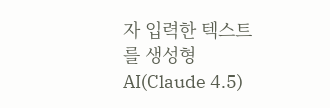자 입력한 텍스트를 생성형 AI(Claude 4.5)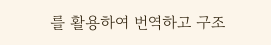를 활용하여 번역하고 구조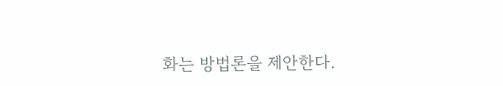화는 방법론을 제안한다.